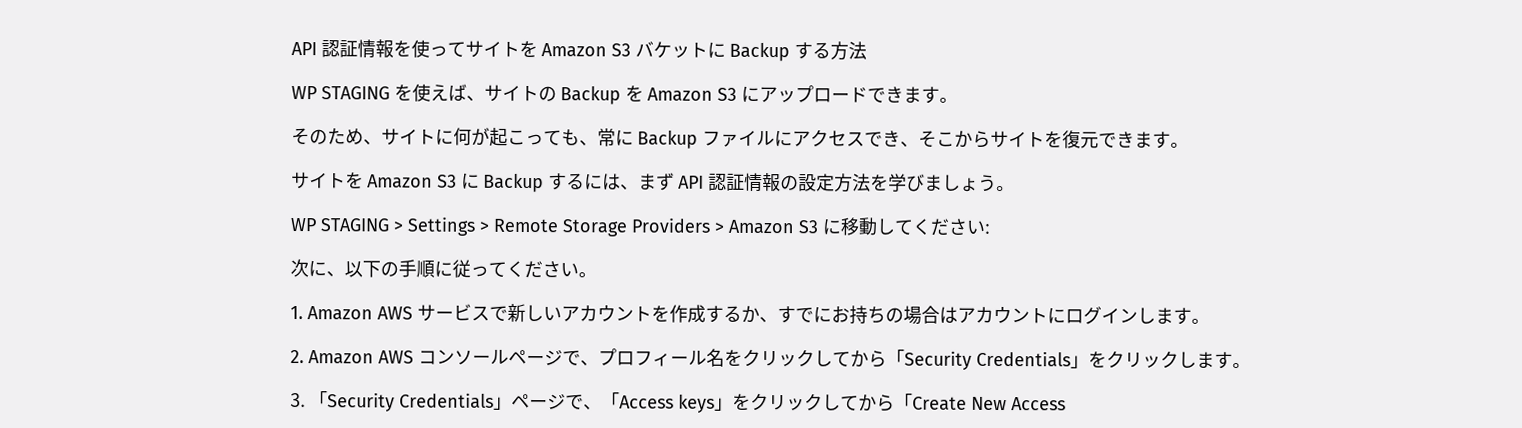API 認証情報を使ってサイトを Amazon S3 バケットに Backup する方法

WP STAGING を使えば、サイトの Backup を Amazon S3 にアップロードできます。

そのため、サイトに何が起こっても、常に Backup ファイルにアクセスでき、そこからサイトを復元できます。

サイトを Amazon S3 に Backup するには、まず API 認証情報の設定方法を学びましょう。

WP STAGING > Settings > Remote Storage Providers > Amazon S3 に移動してください:

次に、以下の手順に従ってください。

1. Amazon AWS サービスで新しいアカウントを作成するか、すでにお持ちの場合はアカウントにログインします。

2. Amazon AWS コンソールページで、プロフィール名をクリックしてから「Security Credentials」をクリックします。

3. 「Security Credentials」ページで、「Access keys」をクリックしてから「Create New Access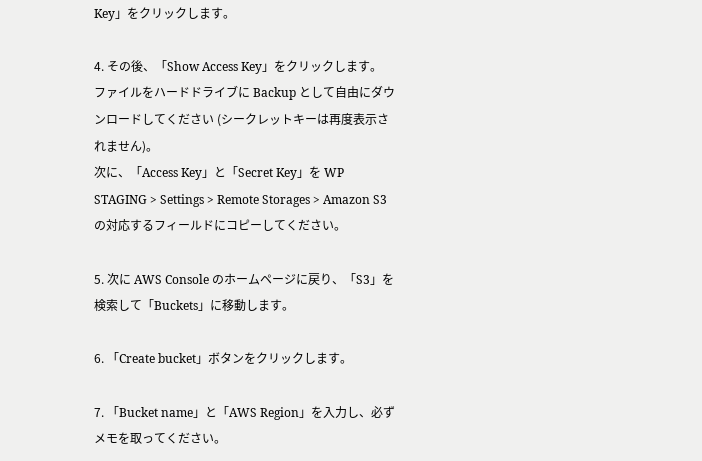Key」をクリックします。

4. その後、「Show Access Key」をクリックします。
ファイルをハードドライブに Backup として自由にダウンロードしてください (シークレットキーは再度表示されません)。
次に、「Access Key」と「Secret Key」を WP STAGING > Settings > Remote Storages > Amazon S3 の対応するフィールドにコピーしてください。

5. 次に AWS Console のホームページに戻り、「S3」を検索して「Buckets」に移動します。

6. 「Create bucket」ボタンをクリックします。

7. 「Bucket name」と「AWS Region」を入力し、必ずメモを取ってください。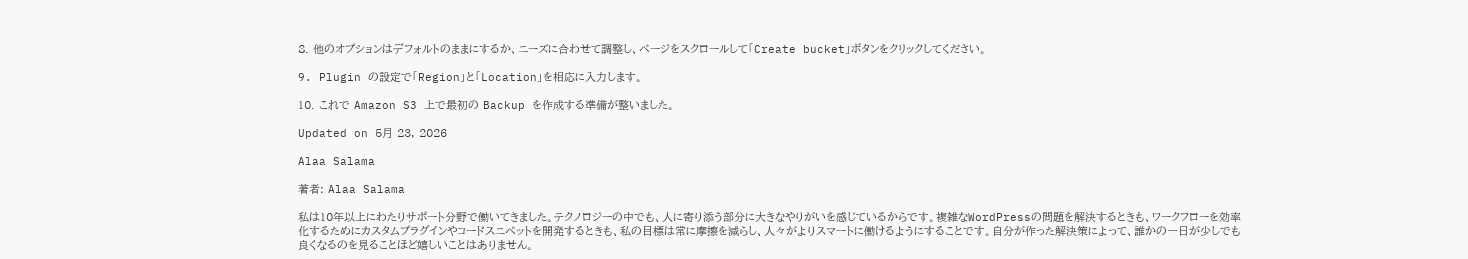8. 他のオプションはデフォルトのままにするか、ニーズに合わせて調整し、ページをスクロールして「Create bucket」ボタンをクリックしてください。

9. Plugin の設定で「Region」と「Location」を相応に入力します。

10. これで Amazon S3 上で最初の Backup を作成する準備が整いました。

Updated on 5月 23, 2026

Alaa Salama

著者: Alaa Salama

私は10年以上にわたりサポート分野で働いてきました。テクノロジーの中でも、人に寄り添う部分に大きなやりがいを感じているからです。複雑なWordPressの問題を解決するときも、ワークフローを効率化するためにカスタムプラグインやコードスニペットを開発するときも、私の目標は常に摩擦を減らし、人々がよりスマートに働けるようにすることです。自分が作った解決策によって、誰かの一日が少しでも良くなるのを見ることほど嬉しいことはありません。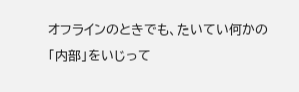オフラインのときでも、たいてい何かの「内部」をいじって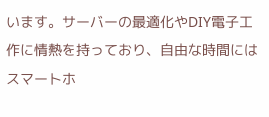います。サーバーの最適化やDIY電子工作に情熱を持っており、自由な時間にはスマートホ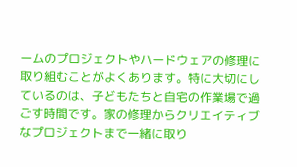ームのプロジェクトやハードウェアの修理に取り組むことがよくあります。特に大切にしているのは、子どもたちと自宅の作業場で過ごす時間です。家の修理からクリエイティブなプロジェクトまで一緒に取り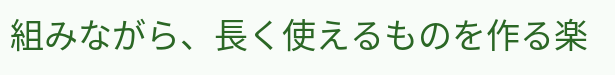組みながら、長く使えるものを作る楽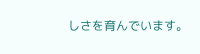しさを育んでいます。